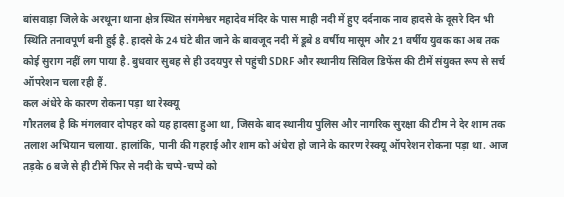बांसवाड़ा जिले के अरथूना थाना क्षेत्र स्थित संगमेश्वर महादेव मंदिर के पास माही नदी में हुए दर्दनाक नाव हादसे के दूसरे दिन भी स्थिति तनावपूर्ण बनी हुई है. हादसे के 24 घंटे बीत जाने के बावजूद नदी में डूबे 8 वर्षीय मासूम और 21 वर्षीय युवक का अब तक कोई सुराग नहीं लग पाया है. बुधवार सुबह से ही उदयपुर से पहुंची SDRF और स्थानीय सिविल डिफेंस की टीमें संयुक्त रूप से सर्च ऑपरेशन चला रही हैं.
कल अंधेरे के कारण रोकना पड़ा था रेस्क्यू
गौरतलब है कि मंगलवार दोपहर को यह हादसा हुआ था, जिसके बाद स्थानीय पुलिस और नागरिक सुरक्षा की टीम ने देर शाम तक तलाश अभियान चलाया. हालांकि, पानी की गहराई और शाम को अंधेरा हो जाने के कारण रेस्क्यू ऑपरेशन रोकना पड़ा था. आज तड़के 6 बजे से ही टीमें फिर से नदी के चप्पे-चप्पे को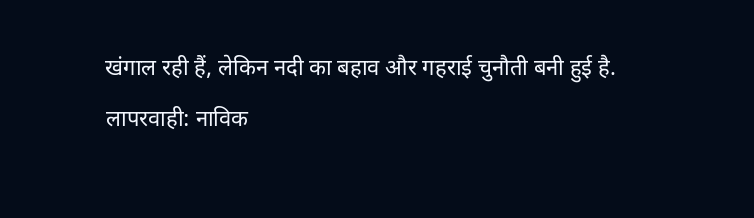खंगाल रही हैं, लेकिन नदी का बहाव और गहराई चुनौती बनी हुई है.
लापरवाही: नाविक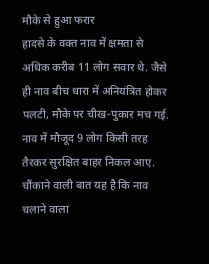मौके से हुआ फरार
हादसे के वक्त नाव में क्षमता से अधिक करीब 11 लोग सवार थे. जैसे ही नाव बीच धारा में अनियंत्रित होकर पलटी, मौके पर चीख-पुकार मच गई. नाव में मौजूद 9 लोग किसी तरह तैरकर सुरक्षित बाहर निकल आए. चौंकाने वाली बात यह है कि नाव चलाने वाला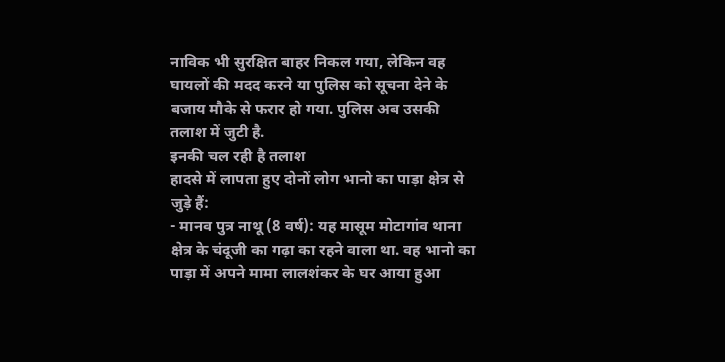नाविक भी सुरक्षित बाहर निकल गया, लेकिन वह घायलों की मदद करने या पुलिस को सूचना देने के बजाय मौके से फरार हो गया. पुलिस अब उसकी तलाश में जुटी है.
इनकी चल रही है तलाश
हादसे में लापता हुए दोनों लोग भानो का पाड़ा क्षेत्र से जुड़े हैं:
- मानव पुत्र नाथू (8 वर्ष): यह मासूम मोटागांव थाना क्षेत्र के चंदूजी का गढ़ा का रहने वाला था. वह भानो का पाड़ा में अपने मामा लालशंकर के घर आया हुआ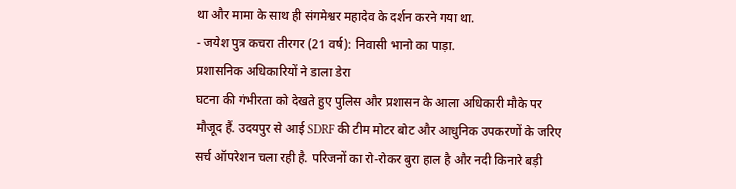था और मामा के साथ ही संगमेश्वर महादेव के दर्शन करने गया था.
- जयेश पुत्र कचरा तीरगर (21 वर्ष): निवासी भानो का पाड़ा.
प्रशासनिक अधिकारियों ने डाला डेरा
घटना की गंभीरता को देखते हुए पुलिस और प्रशासन के आला अधिकारी मौके पर मौजूद हैं. उदयपुर से आई SDRF की टीम मोटर बोट और आधुनिक उपकरणों के जरिए सर्च ऑपरेशन चला रही है. परिजनों का रो-रोकर बुरा हाल है और नदी किनारे बड़ी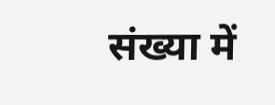संख्या में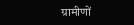ग्रामीणों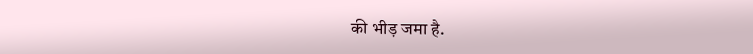की भीड़ जमा है.